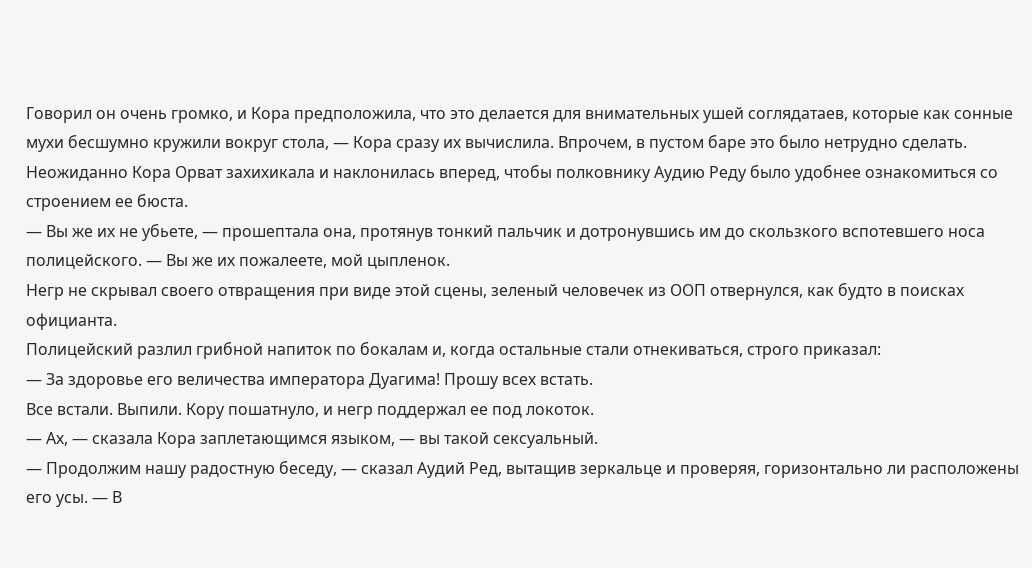Говорил он очень громко, и Кора предположила, что это делается для внимательных ушей соглядатаев, которые как сонные мухи бесшумно кружили вокруг стола, — Кора сразу их вычислила. Впрочем, в пустом баре это было нетрудно сделать.
Неожиданно Кора Орват захихикала и наклонилась вперед, чтобы полковнику Аудию Реду было удобнее ознакомиться со строением ее бюста.
— Вы же их не убьете, — прошептала она, протянув тонкий пальчик и дотронувшись им до скользкого вспотевшего носа полицейского. — Вы же их пожалеете, мой цыпленок.
Негр не скрывал своего отвращения при виде этой сцены, зеленый человечек из ООП отвернулся, как будто в поисках официанта.
Полицейский разлил грибной напиток по бокалам и, когда остальные стали отнекиваться, строго приказал:
— За здоровье его величества императора Дуагима! Прошу всех встать.
Все встали. Выпили. Кору пошатнуло, и негр поддержал ее под локоток.
— Ах, — сказала Кора заплетающимся языком, — вы такой сексуальный.
— Продолжим нашу радостную беседу, — сказал Аудий Ред, вытащив зеркальце и проверяя, горизонтально ли расположены его усы. — В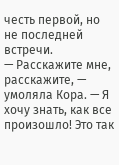честь первой, но не последней встречи.
— Расскажите мне, расскажите, — умоляла Кора. — Я хочу знать, как все произошло! Это так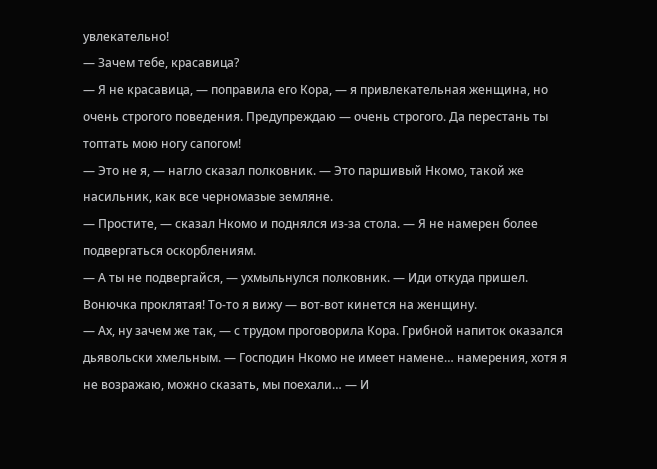увлекательно!
— Зачем тебе, красавица?
— Я не красавица, — поправила его Кора, — я привлекательная женщина, но очень строгого поведения. Предупреждаю — очень строгого. Да перестань ты топтать мою ногу сапогом!
— Это не я, — нагло сказал полковник. — Это паршивый Нкомо, такой же насильник, как все черномазые земляне.
— Простите, — сказал Нкомо и поднялся из-за стола. — Я не намерен более подвергаться оскорблениям.
— А ты не подвергайся, — ухмыльнулся полковник. — Иди откуда пришел. Вонючка проклятая! То-то я вижу — вот-вот кинется на женщину.
— Ах, ну зачем же так, — с трудом проговорила Кора. Грибной напиток оказался дьявольски хмельным. — Господин Нкомо не имеет намене… намерения, хотя я не возражаю, можно сказать, мы поехали… — И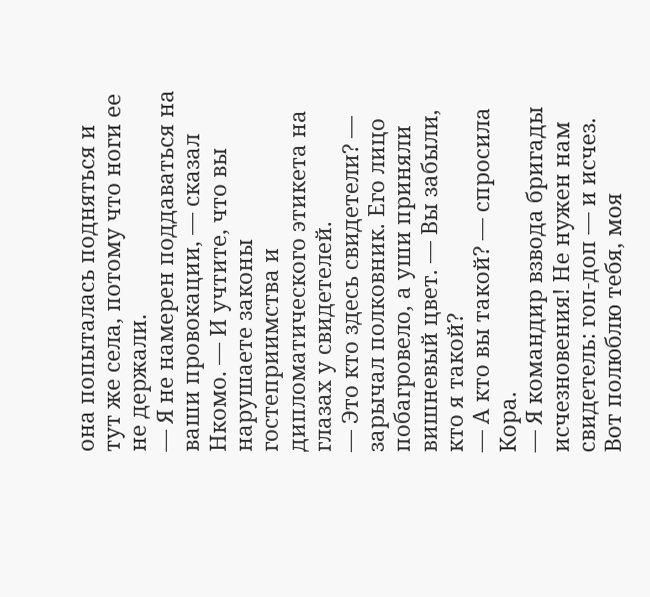она попыталась подняться и тут же села, потому что ноги ее не держали.
— Я не намерен поддаваться на ваши провокации, — сказал Нкомо. — И учтите, что вы нарушаете законы гостеприимства и дипломатического этикета на глазах у свидетелей.
— Это кто здесь свидетели? — зарычал полковник. Его лицо побагровело, а уши приняли вишневый цвет. — Вы забыли, кто я такой?
— А кто вы такой? — спросила Кора.
— Я командир взвода бригады исчезновения! Не нужен нам свидетель: гоп-доп — и исчез. Вот полюблю тебя, моя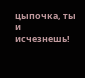цыпочка, ты и исчезнешь!